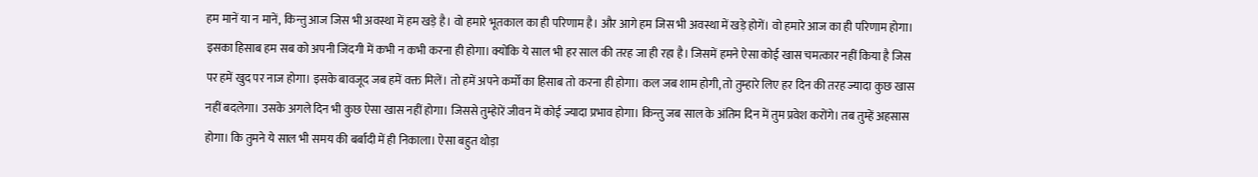हम मानें या न मानें, किन्तु आज जिस भी अवस्था में हम खड़े है। वो हमारे भूतकाल का ही परिणाम है। और आगे हम जिस भी अवस्था में खड़े होगें। वो हमारे आज का ही परिणाम होगा। इसका हिसाब हम सब को अपनी जिंदगी में कभी न कभी करना ही होगा। क्योंकि ये साल भी हर साल की तरह जा ही रहा है। जिसमें हमने ऐसा कोई खास चमत्कार नहीं किया है जिस पर हमें खुद पर नाज होगा। इसके बावजूद जब हमें वक्त मिलें। तो हमें अपने कर्मों का हिसाब तो करना ही होगा। कल जब शाम होगी, तो तुम्हारे लिए हर दिन की तरह ज्यादा कुछ खास नहीं बदलेगा। उसके अगले दिन भी कुछ ऐसा खास नहीं होगा। जिससे तुम्हेारें जीवन में कोई ज्यादा प्रभाव होगा। किन्तु जब साल के अंतिम दिन में तुम प्रवेश करोंगे। तब तुम्हें अहसास होगा। कि तुमने ये साल भी समय की बर्बादी में ही निकाला। ऐसा बहुत थोड़ा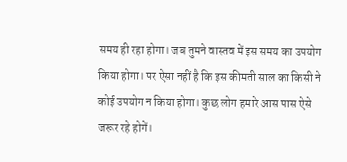समय ही रहा होगा। जब तुमने वास्तव में इस समय का उपयोग किया होगा। पर ऐसा नहीं है कि इस कीमती साल का किसी ने कोई उपयोग न किया होगा। कुछ लोग हमारे आस पास ऐसे जरूर रहे होगें।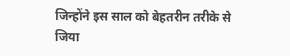जिन्होंने इस साल को बेहतरीन तरीके से जिया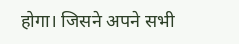होगा। जिसने अपने सभी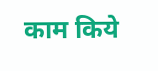काम किये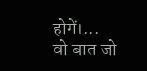होगें।...
वो बात जो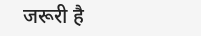जरूरी है